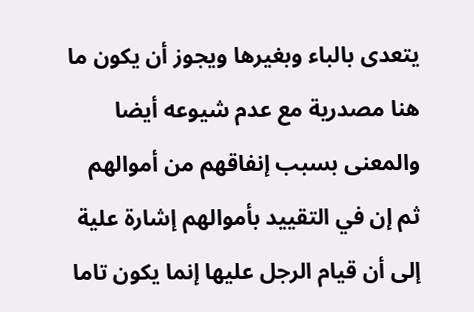يتعدى بالباء وبغيرها ويجوز أن يكون ما هنا مصدرية مع عدم شيوعه أيضا والمعنى بسبب إنفاقهم من أموالهم ثم إن في التقييد بأموالهم إشارة علية إلى أن قيام الرجل عليها إنما يكون تاما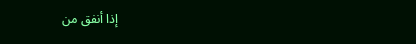إذا أنفق من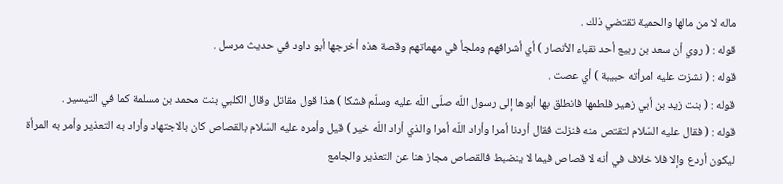ماله لا من مالها والحمية تقتضي ذلك .
قوله : ( روي أن سعد بن ربيع أحد نقباء الأنصار ) أي أشرافهم وملجأ في مهماتهم وقصة هذه أخرجها أبو داود في حديث مرسل .
قوله : ( نشزت عليه امرأته حبيبة ) أي عصت .
قوله : ( بنت زيد بن أبي زهير فلطمها فانطلق بها أبوها إلى رسول اللّه صلّى اللّه عليه وسلّم فشكا ) هذا قول مقاتل وقال الكلبي بنت محمد بن مسلمة كما في التيسير .
قوله : ( فقال عليه السّلام لتقتص منه فنزلت فقال أردنا أمرا وأراد اللّه أمرا والذي أراد اللّه خير ) قيل وأمره عليه السّلام بالقصاص كان بالاجتهاد وأراد به التعذير وأمر به المرأة ليكون أردع وإلا فلا خلاف في أنه لا قصاص فيما لا ينضبط فالقصاص مجاز هنا عن التعذير والجامع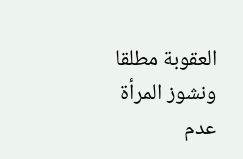العقوبة مطلقا ونشوز المرأة عدم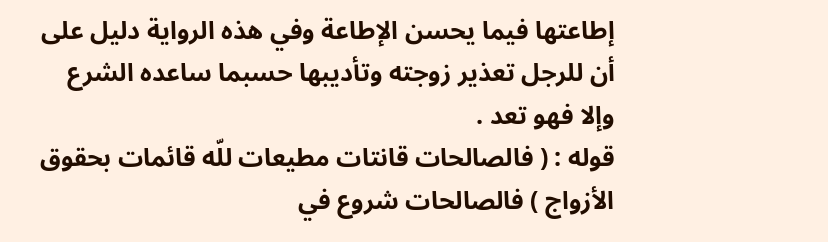إطاعتها فيما يحسن الإطاعة وفي هذه الرواية دليل على أن للرجل تعذير زوجته وتأديبها حسبما ساعده الشرع وإلا فهو تعد .
قوله : ( فالصالحات قانتات مطيعات للّه قائمات بحقوق الأزواج ) فالصالحات شروع في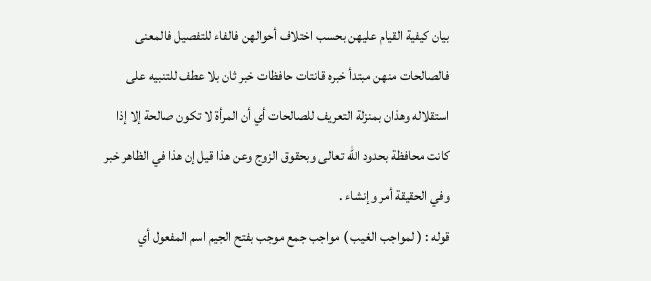بيان كيفية القيام عليهن بحسب اختلاف أحوالهن فالفاء للتفصيل فالمعنى فالصالحات منهن مبتدأ خبره قانتات حافظات خبر ثان بلا عطف للتنبيه على استقلاله وهذان بمنزلة التعريف للصالحات أي أن المرأة لا تكون صالحة إلا إذا كانت محافظة بحدود اللّه تعالى وبحقوق الزوج وعن هذا قيل إن هذا في الظاهر خبر وفي الحقيقة أمر وإنشاء .
قوله : ( لمواجب الغيب ) مواجب جمع موجب بفتح الجيم اسم المفعول أي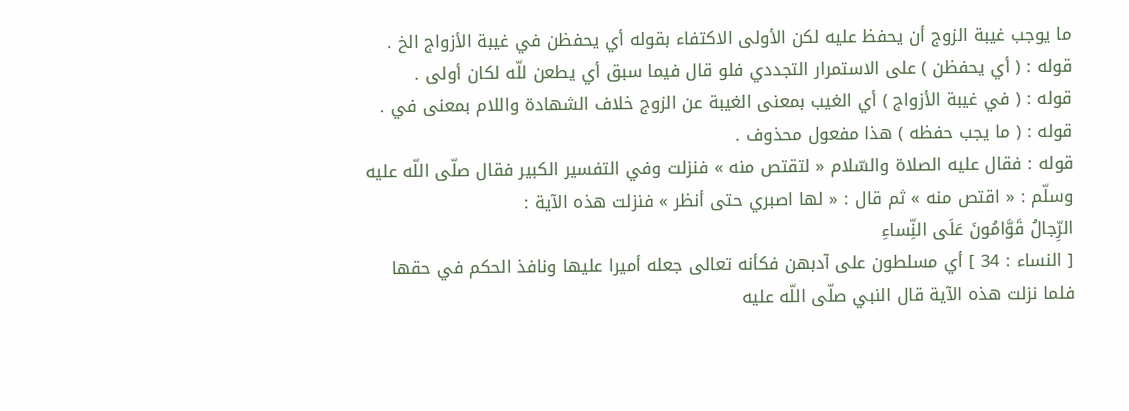ما يوجب غيبة الزوج أن يحفظ عليه لكن الأولى الاكتفاء بقوله أي يحفظن في غيبة الأزواج الخ .
قوله : ( أي يحفظن ) على الاستمرار التجددي فلو قال فيما سبق أي يطعن للّه لكان أولى .
قوله : ( في غيبة الأزواج ) أي الغيب بمعنى الغيبة عن الزوج خلاف الشهادة واللام بمعنى في .
قوله : ( ما يجب حفظه ) هذا مفعول محذوف .
قوله : فقال عليه الصلاة والسّلام « لتقتص منه » فنزلت وفي التفسير الكبير فقال صلّى اللّه عليه وسلّم : « اقتص منه » ثم قال : « لها اصبري حتى أنظر » فنزلت هذه الآية :
الرِّجالُ قَوَّامُونَ عَلَى النِّساءِ
[ النساء : 34 ] أي مسلطون على آدبهن فكأنه تعالى جعله أميرا عليها ونافذ الحكم في حقها فلما نزلت هذه الآية قال النبي صلّى اللّه عليه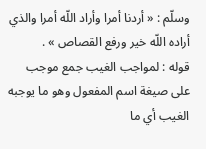وسلّم : « أردنا أمرا وأراد اللّه أمرا والذي أراده اللّه خير ورفع القصاص » .
قوله : لمواجب الغيب جمع موجب على صيغة اسم المفعول وهو ما يوجبه الغيب أي ما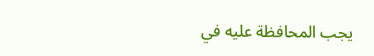يجب المحافظة عليه في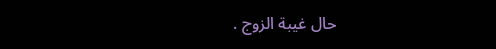حال غيبة الزوج .